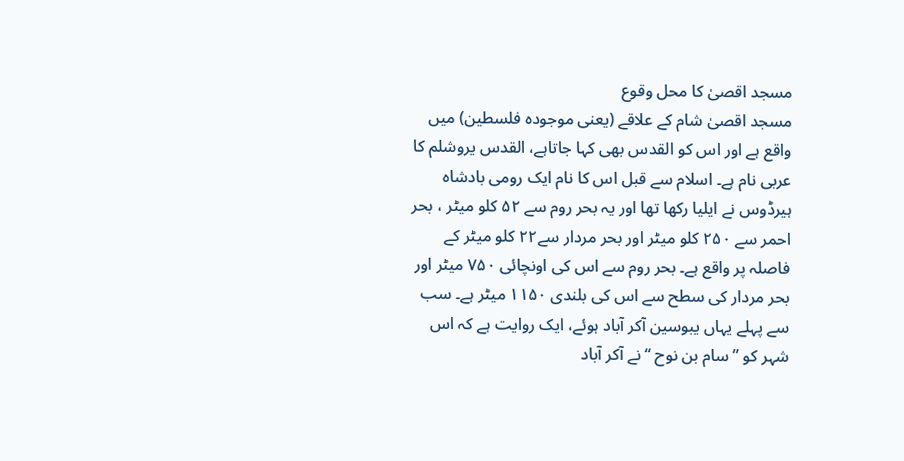مسجد اقصیٰ کا محل وقوع
مسجد اقصیٰ شام کے علاقے (یعنی موجودہ فلسطین) میں واقع ہے اور اس کو القدس بھی کہا جاتاہے، القدس یروشلم کا عربی نام ہے۔ اسلام سے قبل اس کا نام ایک رومی بادشاہ ہیرڈوس نے ایلیا رکھا تھا اور یہ بحر روم سے ۵۲ کلو میٹر ، بحر احمر سے ۲۵۰ کلو میٹر اور بحر مردار سے۲۲ کلو میٹر کے فاصلہ پر واقع ہے۔ بحر روم سے اس کی اونچائی ۷۵۰ میٹر اور بحر مردار کی سطح سے اس کی بلندی ۱۱۵۰ میٹر ہے۔ سب سے پہلے یہاں یبوسین آکر آباد ہوئے، ایک روایت ہے کہ اس شہر کو ”سام بن نوح “ نے آکر آباد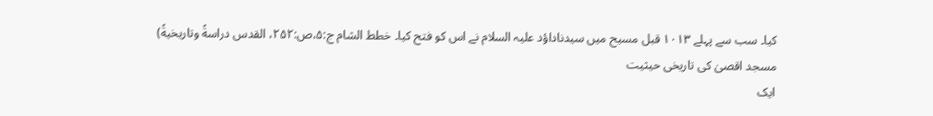کیا۔ سب سے پہلے ۱۰۱۳ قبل مسیح میں سیدناداؤد علیہ السلام نے اس کو فتح کیا۔ خطط الشام ج:۵،ص:۲۵۲، القدس دراسةً وتاریخیةً)
مسجد اقصیٰ کی تاریخی حیثیت
ایک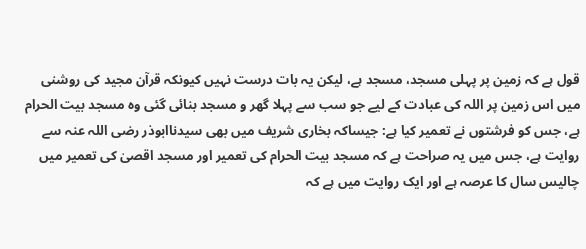قول ہے کہ زمین پر پہلی مسجد، مسجد ہے، لیکن یہ بات درست نہیں کیونکہ قرآن مجید کی روشنی میں اس زمین پر اللہ کی عبادت کے لیے جو سب سے پہلا گھر و مسجد بنائی گئی وہ مسجد بیت الحرام ہے، جس کو فرشتوں نے تعمیر کیا ہے: جیساکہ بخاری شریف میں بھی سیدناابوذر رضی اللہ عنہ سے روایت ہے، جس میں یہ صراحت ہے کہ مسجد بیت الحرام کی تعمیر اور مسجد اقصیٰ کی تعمیر میں چالیس سال کا عرصہ ہے اور ایک روایت میں ہے کہ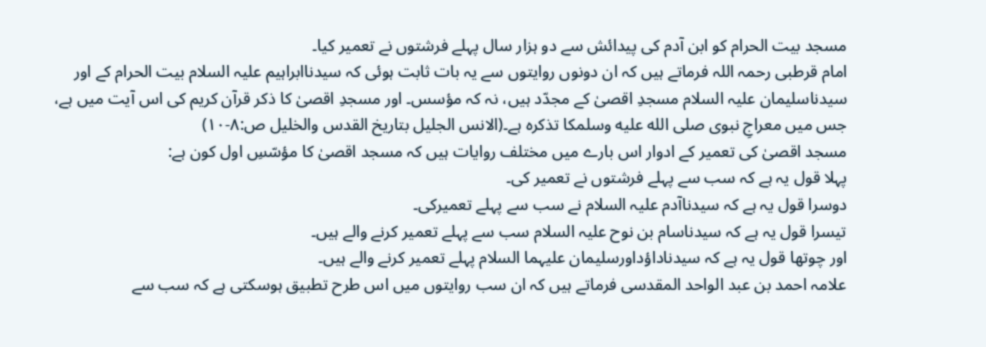مسجد بیت الحرام کو ابن آدم کی پیدائش سے دو ہزار سال پہلے فرشتوں نے تعمیر کیا۔
امام قرطبی رحمہ اللہ فرماتے ہیں کہ ان دونوں روایتوں سے یہ بات ثابت ہوئی کہ سیدناابراہیم علیہ السلام بیت الحرام کے اور سیدناسلیمان علیہ السلام مسجدِ اقصیٰ کے مجدّد ہیں، نہ کہ مؤسس۔ اور مسجدِ اقصیٰ کا ذکر قرآن کریم کی اس آیت میں ہے، جس میں معراجِ نبوی صلى الله عليه وسلمکا تذکرہ ہے۔(الانس الجلیل بتاریخ القدس والخلیل ص:۸-۱۰)
مسجد اقصیٰ کی تعمیر کے ادوار اس بارے میں مختلف روایات ہیں کہ مسجد اقصیٰ کا مؤسّسِ اول کون ہے:
پہلا قول یہ ہے کہ سب سے پہلے فرشتوں نے تعمیر کی۔
دوسرا قول یہ ہے کہ سیدناآدم علیہ السلام نے سب سے پہلے تعمیرکی۔
تیسرا قول یہ ہے کہ سیدناسام بن نوح علیہ السلام سب سے پہلے تعمیر کرنے والے ہیں۔
اور چوتھا قول یہ ہے کہ سیدناداؤداورسلیمان علیہما السلام پہلے تعمیر کرنے والے ہیں۔
علامہ احمد بن عبد الواحد المقدسی فرماتے ہیں کہ ان سب روایتوں میں اس طرح تطبیق ہوسکتی ہے کہ سب سے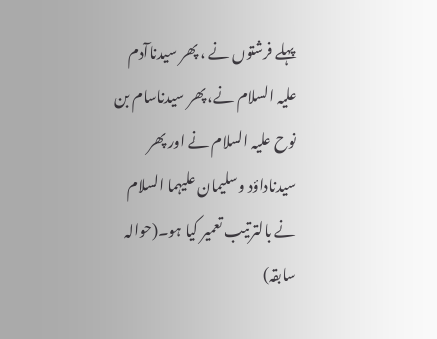پہلے فرشتوں نے ، پھر سیدناآدم علیہ السلام نے، پھر سیدناسام بن نوح علیہ السلام نے اور پھر سیدناداؤد وسلیمان علیہما السلام نے بالترتیب تعمیر کیا ہو۔(حوالہ سابقہ)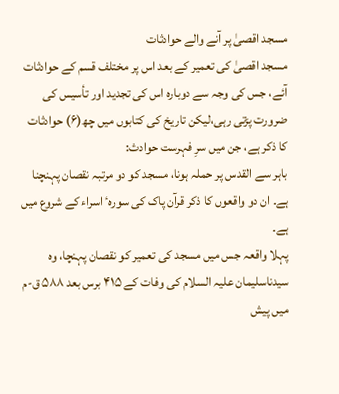مسجد اقصیٰ پر آنے والے حوادثات
مسجد اقصیٰ کی تعمیر کے بعد اس پر مختلف قسم کے حوادثات آئے، جس کی وجہ سے دوبارہ اس کی تجدید اور تأسیس کی ضرورت پڑتی رہی،لیکن تاریخ کی کتابوں میں چھ(۶) حوادثات کا ذکر ہے، جن میں سرِ فہرست حوادث:
باہر سے القدس پر حملہ ہونا، مسجد کو دو مرتبہ نقصان پہنچنا ہے۔ ان دو واقعوں کا ذکر قرآن پاک کی سورہٴ اسراء کے شروع میں ہے۔
پہلا واقعہ جس میں مسجد کی تعمیر کو نقصان پہنچا، وہ سیدناسلیمان علیہ السلام کی وفات کے ۴۱۵ برس بعد ۵۸۸ ق-م میں پیش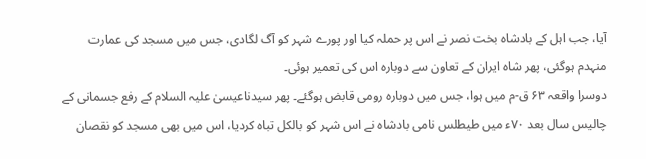آیا، جب اہل کے بادشاہ بخت نصر نے اس پر حملہ کیا اور پورے شہر کو آگ لگادی، جس میں مسجد کی عمارت منہدم ہوگئی، پھر شاہ ایران کے تعاون سے دوبارہ اس کی تعمیر ہوئی۔
دوسرا واقعہ ۶۳ ق-م میں ہوا، جس میں دوبارہ رومی قابض ہوگئے۔ پھر سیدناعیسیٰ علیہ السلام کے رفع جسمانی کے چالیس سال بعد ۷۰ء میں طیطلس نامی بادشاہ نے اس شہر کو بالکل تباہ کردیا، اس میں بھی مسجد کو نقصان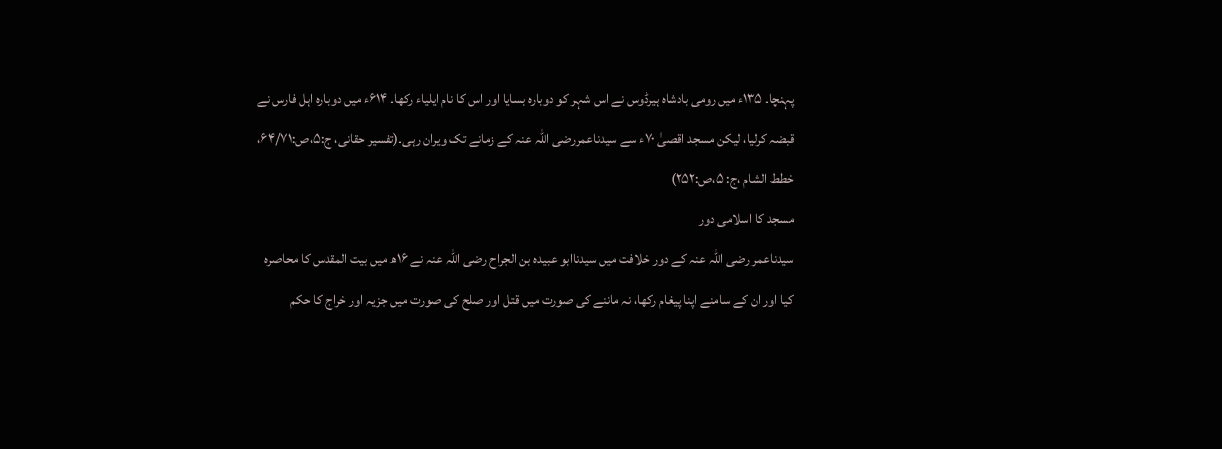پہنچا۔ ۱۳۵ء میں رومی بادشاہ ہیرڈوس نے اس شہر کو دوبارہ بسایا اور اس کا نام ایلیاء رکھا۔ ۶۱۴ء میں دوبارہ اہل فارس نے قبضہ کرلیا، لیکن مسجد اقصیٰ ۷۰ء سے سیدناعمررضی اللہ عنہ کے زمانے تک ویران رہی۔(تفسیر حقانی، ج:۵،ص:۶۴/۷۱، خطط الشام ،ج: ۵،ص:۲۵۲)
مسجد کا اسلامی دور
سیدناعمر رضی اللہ عنہ کے دور خلافت میں سیدناابو عبیدہ بن الجراح رضی اللہ عنہ نے ۱۶ھ میں بیت المقدس کا محاصرہ کیا اور ان کے سامنے اپنا پیغام رکھا، نہ ماننے کی صورت میں قتل اور صلح کی صورت میں جزیہ اور خراج کا حکم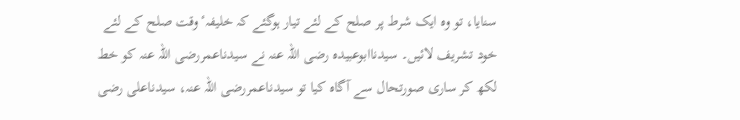سنایا، تو وہ ایک شرط پر صلح کے لئے تیار ہوگئے کہ خلیفہٴ وقت صلح کے لئے خود تشریف لائیں۔ سیدناابوعبیدہ رضی اللہ عنہ نے سیدناعمررضی اللہ عنہ کو خط لکھ کر ساری صورتحال سے آگاہ کیا تو سیدناعمررضی اللہ عنہ، سیدناعلی رضی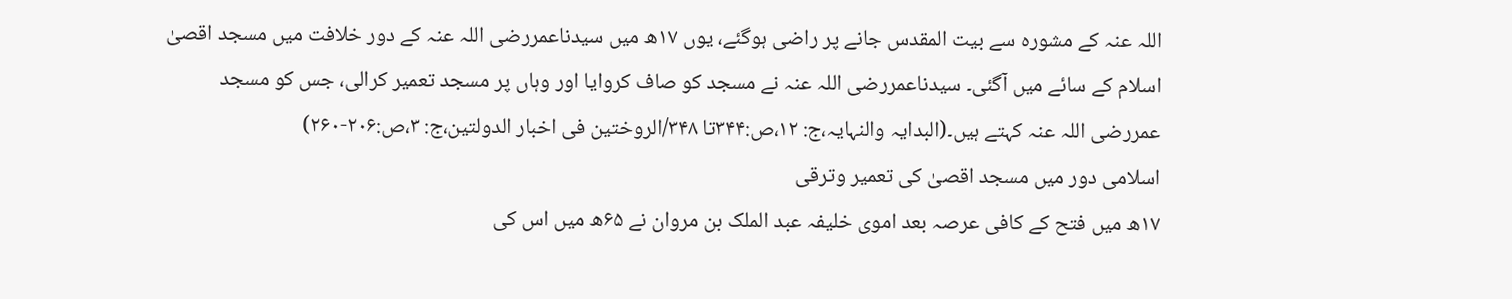اللہ عنہ کے مشورہ سے بیت المقدس جانے پر راضی ہوگئے، یوں ۱۷ھ میں سیدناعمررضی اللہ عنہ کے دور خلافت میں مسجد اقصیٰ اسلام کے سائے میں آگئی۔ سیدناعمررضی اللہ عنہ نے مسجد کو صاف کروایا اور وہاں پر مسجد تعمیر کرالی، جس کو مسجد عمررضی اللہ عنہ کہتے ہیں۔(البدایہ والنہایہ،ج: ۱۲،ص:۳۴۴تا ۳۴۸/الروختین فی اخبار الدولتین،ج: ۳،ص:۲۰۶-۲۶۰)
اسلامی دور میں مسجد اقصیٰ کی تعمیر وترقی
۱۷ھ میں فتح کے کافی عرصہ بعد اموی خلیفہ عبد الملک بن مروان نے ۶۵ھ میں اس کی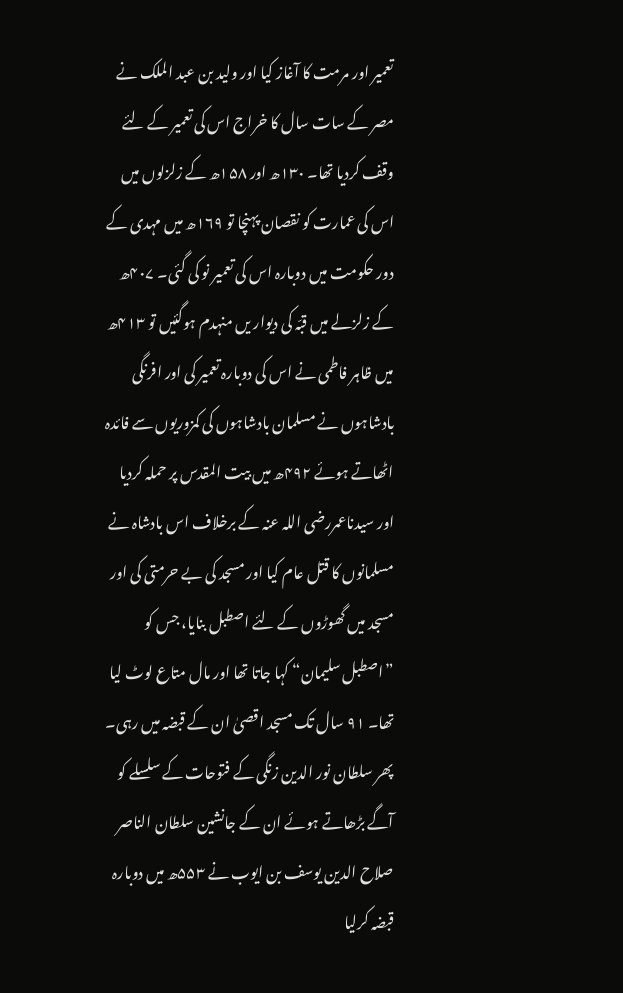تعمیر اور مرمت کا آغاز کیا اور ولید بن عبد الملک نے مصر کے سات سال کا خراج اس کی تعمیر کے لئے وقف کردیا تھا۔ ۱۳۰ھ اور ۱۵۸ھ کے زلزلوں میں اس کی عمارت کو نقصان پہنچا تو ۱۶۹ھ میں مہدی کے دور حکومت میں دوبارہ اس کی تعمیر نو کی گئی۔ ۴۰۷ھ کے زلزلے میں قبّہ کی دیوار یں منہدم ہوگئیں تو ۴۱۳ھ میں ظاہر فاطمی نے اس کی دوبارہ تعمیر کی اور افرنگی بادشاہوں نے مسلمان بادشاہوں کی کمزوریوں سے فائدہ اٹھاتے ہوئے ۴۹۲ھ میں بیت المقدس پر حملہ کردیا اور سیدناعمررضی اللہ عنہ کے برخلاف اس بادشاہ نے مسلمانوں کا قتل عام کیا اور مسجد کی بے حرمتی کی اور مسجد میں گھوڑوں کے لئے اصطبل بنایا، جس کو ”اصطبل سلیمان“ کہا جاتا تھا اور مال متاع لوٹ لیا تھا۔ ۹۱ سال تک مسجد اقصیٰ ان کے قبضہ میں رہی۔ پھر سلطان نور الدین زنگی کے فتوحات کے سلسلے کو آگے بڑھاتے ہوئے ان کے جانشین سلطان الناصر صلاح الدین یوسف بن ایوب نے ۵۵۳ھ میں دوبارہ قبضہ کرلیا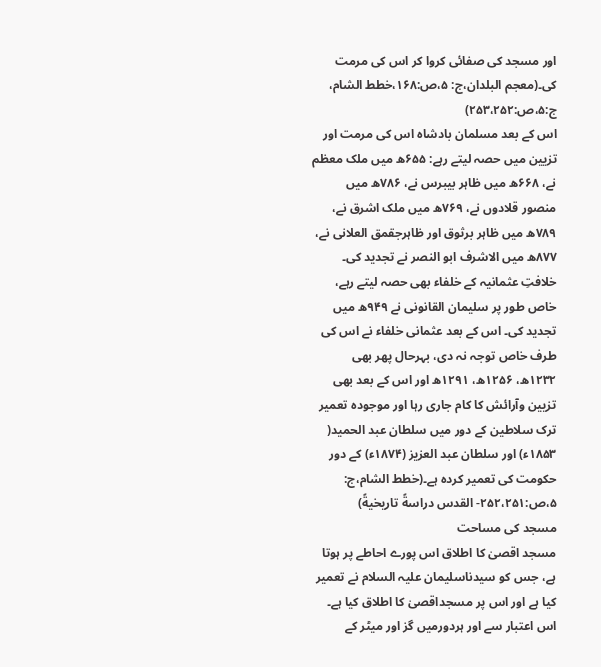اور مسجد کی صفائی کروا کر اس کی مرمت کی۔(معجم البلدان،ج: ۵،ص:۱۶۸،خطط الشام، ج:۵،ص:۲۵۳،۲۵۲)
اس کے بعد مسلمان بادشاہ اس کی مرمت اور تزیین میں حصہ لیتے رہے: ۶۵۵ھ میں ملک معظم نے، ۶۶۸ھ میں ظاہر بیبرس نے، ۷۸۶ھ میں منصور قلادوں نے، ۷۶۹ھ میں ملک اشرق نے، ۷۸۹ھ میں ظاہر برثوق اور ظاہرجقمق العلانی نے، ۸۷۷ھ میں الاشرف ابو النصر نے تجدید کی۔
خلافتِ عثمانیہ کے خلفاء بھی حصہ لیتے رہے، خاص طور پر سلیمان القانونی نے ۹۴۹ھ میں تجدید کی۔ اس کے بعد عثمانی خلفاء نے اس کی طرف خاص توجہ نہ دی، بہرحال پھر بھی ۱۲۳۲ھ، ۱۲۵۶ھ، ۱۲۹۱ھ اور اس کے بعد بھی تزیین وآرائش کا کام جاری رہا اور موجودہ تعمیر ترک سلاطین کے دور میں سلطان عبد الحمید( ۱۸۵۳ء) اور سلطان عبد العزیز (۱۸۷۴ء) کے دور حکومت کی تعمیر کردہ ہے۔(خطط الشام،ج: ۵،ص:۲۵۲،۲۵۱- القدس دراسةً تاریخیةً)
مسجد کی مساحت
مسجد اقصیٰ کا اطلاق اس پورے احاطے پر ہوتا ہے، جس کو سیدناسلیمان علیہ السلام نے تعمیر کیا ہے اور اس پر مسجداقصیٰ کا اطلاق کیا ہے۔ اس اعتبار سے اور ہردورمیں گز اور میٹر کے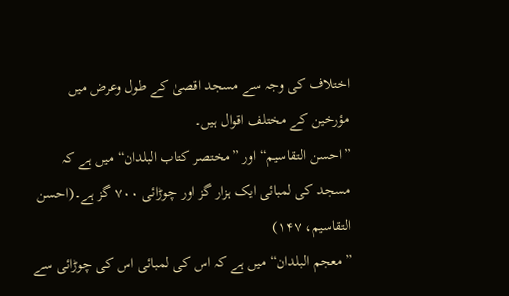اختلاف کی وجہ سے مسجد اقصیٰ کے طول وعرض میں مؤرخین کے مختلف اقوال ہیں۔
”احسن التقاسیم“ اور ”مختصر کتاب البلدان“ میں ہے کہ مسجد کی لمبائی ایک ہزار گز اور چوڑائی ۷۰۰ گز ہے۔(احسن التقاسیم، ۱۴۷)
”معجم البلدان“ میں ہے کہ اس کی لمبائی اس کی چوڑائی سے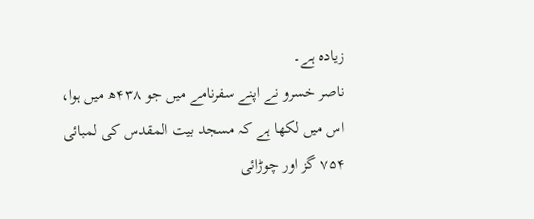زیادہ ہے۔
ناصر خسرو نے اپنے سفرنامے میں جو ۴۳۸ھ میں ہوا، اس میں لکھا ہے کہ مسجد بیت المقدس کی لمبائی ۷۵۴ گز اور چوڑائی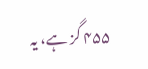۴۵۵ گز ہے، یہ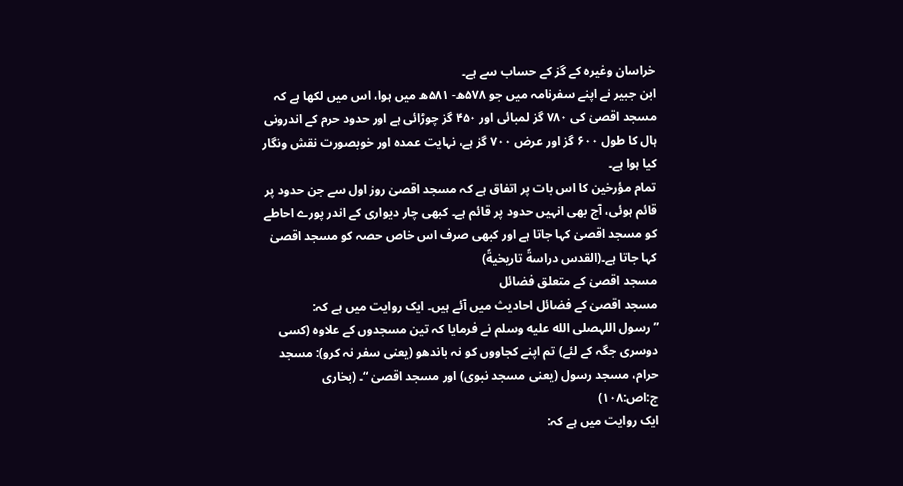خراسان وغیرہ کے گز کے حساب سے ہے۔
ابن جبیر نے اپنے سفرنامہ میں جو ۵۷۸ھ- ۵۸۱ھ میں ہوا، اس میں لکھا ہے کہ مسجد اقصیٰ کی ۷۸۰ گز لمبائی اور ۴۵۰ گز چوڑائی ہے اور حدود حرم کے اندرونی ہال کا طول ۶۰۰ گز اور عرض ۷۰۰ گز ہے، نہایت عمدہ اور خوبصورت نقش ونگار کیا ہوا ہے۔
تمام مؤرخین کا اس بات پر اتفاق ہے کہ مسجد اقصیٰ روز اول سے جن حدود پر قائم ہوئی، آج بھی انہیں حدود پر قائم ہے۔ کبھی چار دیواری کے اندر پورے احاطے کو مسجد اقصیٰ کہا جاتا ہے اور کبھی صرف اس خاص حصہ کو مسجد اقصیٰ کہا جاتا ہے۔(القدس دراسةً تاریخیةً)
مسجد اقصیٰ کے متعلق فضائل
مسجد اقصیٰ کے فضائل احادیث میں آئے ہیں۔ ایک روایت میں ہے کہ:
”رسول اللہصلى الله عليه وسلم نے فرمایا کہ تین مسجدوں کے علاوہ (کسی دوسری جگہ کے لئے) تم اپنے کجاووں کو نہ باندھو (یعنی سفر نہ کرو): مسجد حرام، مسجد رسول (یعنی مسجد نبوی) اور مسجد اقصیٰ “۔ (بخاری ج:اص:۱۰۸)
ایک روایت میں ہے کہ: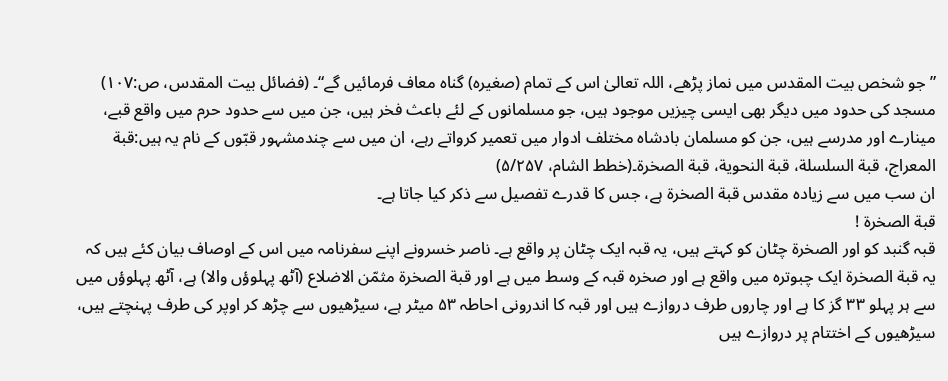”جو شخص بیت المقدس میں نماز پڑھے، اللہ تعالیٰ اس کے تمام (صغیرہ) گناہ معاف فرمائیں گے“۔ (فضائل بیت المقدس، ص:۱۰۷)
مسجد کی حدود میں دیگر بھی ایسی چیزیں موجود ہیں، جو مسلمانوں کے لئے باعث فخر ہیں، جن میں سے حدود حرم میں واقع قبے، مینارے اور مدرسے ہیں، جن کو مسلمان بادشاہ مختلف ادوار میں تعمیر کرواتے رہے، ان میں سے چندمشہور قبّوں کے نام یہ ہیں:قبة المعراج، قبة السلسلة، قبة النحویة، قبة الصخرة۔(خطط الشام، ۵/۲۵۷)
ان سب میں سے زیادہ مقدس قبة الصخرة ہے، جس کا قدرے تفصیل سے ذکر کیا جاتا ہے۔
قبة الصخرة !
قبہ گنبد کو اور الصخرة چٹان کو کہتے ہیں، یہ قبہ ایک چٹان پر واقع ہے۔ ناصر خسرونے اپنے سفرنامہ میں اس کے اوصاف بیان کئے ہیں کہ یہ قبة الصخرة ایک چبوترہ میں واقع ہے اور صخرہ قبہ کے وسط میں ہے اور قبة الصخرة مثمّن الاضلاع (آٹھ پہلوؤں والا) ہے، آٹھ پہلوؤں میں سے ہر پہلو ۳۳ گز کا ہے اور چاروں طرف دروازے ہیں اور قبہ کا اندرونی احاطہ ۵۳ میٹر ہے، سیڑھیوں سے چڑھ کر اوپر کی طرف پہنچتے ہیں، سیڑھیوں کے اختتام پر دروازے ہیں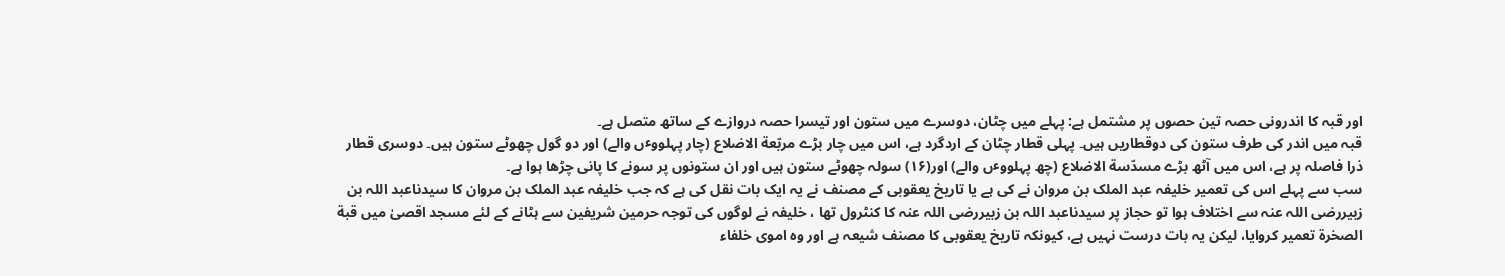اور قبہ کا اندرونی حصہ تین حصوں پر مشتمل ہے: پہلے میں چٹان، دوسرے میں ستون اور تیسرا حصہ دروازے کے ساتھ متصل ہے۔
قبہ میں اندر کی طرف ستون کی دوقطاریں ہیں۔ پہلی قطار چٹان کے اردگرد ہے، اس میں چار بڑے مربّعة الاضلاع (چار پہلووٴں والے) اور دو گول چھوٹے ستون ہیں۔ دوسری قطار ذرا فاصلہ پر ہے، اس میں آٹھ بڑے مسدّسة الاضلاع (چھ پہلووٴں والے) اور(۱۶) سولہ چھوٹے ستون ہیں اور ان ستونوں پر سونے کا پانی چڑھا ہوا ہے۔
سب سے پہلے اس کی تعمیر خلیفہ عبد الملک بن مروان نے کی ہے یا تاریخ یعقوبی کے مصنف نے یہ ایک بات نقل کی ہے کہ جب خلیفہ عبد الملک بن مروان کا سیدناعبد اللہ بن زبیررضی اللہ عنہ سے اختلاف ہوا تو حجاز پر سیدناعبد اللہ بن زبیررضی اللہ عنہ کا کنٹرول تھا ، خلیفہ نے لوگوں کی توجہ حرمین شریفین سے ہٹانے کے لئے مسجد اقصیٰ میں قبة الصخرة تعمیر کروایا، لیکن یہ بات درست نہیں ہے، کیونکہ تاریخ یعقوبی کا مصنف شیعہ ہے اور وہ اموی خلفاء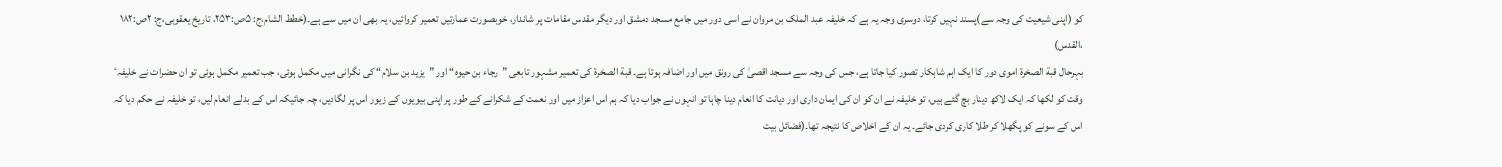کو (اپنی شیعیت کی وجہ سے)پسند نہیں کرتا، دوسری وجہ یہ ہے کہ خلیفہ عبد الملک بن مروان نے اسی دور میں جامع مسجد دمشق اور دیگر مقدس مقامات پر شاندار، خوبصورت عمارتیں تعمیر کروائیں، یہ بھی ان میں سے ہے۔(خطط الشام،ج: ۵ص:۲۵۳، تاریخ یعقوبی،ج: ۲ص:۱۸۲ ،القدس)
بہرحال قبة الصخرة اموی دور کا ایک اہم شاہکار تصور کیا جاتا ہے، جس کی وجہ سے مسجد اقصیٰ کی رونق میں اور اضافہ ہوتا ہے۔ قبة الصخرة کی تعمیر مشہور تابعی ”رجاء بن حیوہ“ اور ”یزید بن سلام“ کی نگرانی میں مکمل ہوئی، جب تعمیر مکمل ہوئی تو ان حضرات نے خلیفہٴ وقت کو لکھا کہ ایک لاکھ دینار بچ گئے ہیں، تو خلیفہ نے ان کو ان کی ایمان داری اور دیانت کا انعام دینا چاہا تو انہوں نے جواب دیا کہ ہم اس اعزاز میں اور نعمت کے شکرانے کے طور پر اپنی بیویوں کے زیور اس پر لگادیں، چہ جائیکہ اس کے بدلے انعام لیں، تو خلیفہ نے حکم دیا کہ اس کے سونے کو پگھلا کر طلا کاری کردی جائے۔ یہ ان کے اخلاص کا نتیجہ تھا۔(فضائل بیت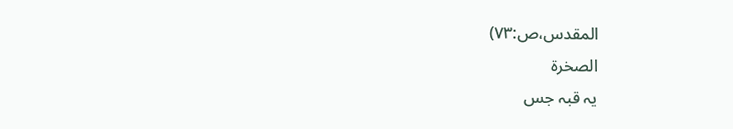المقدس،ص:۷۳)
الصخرة
یہ قبہ جس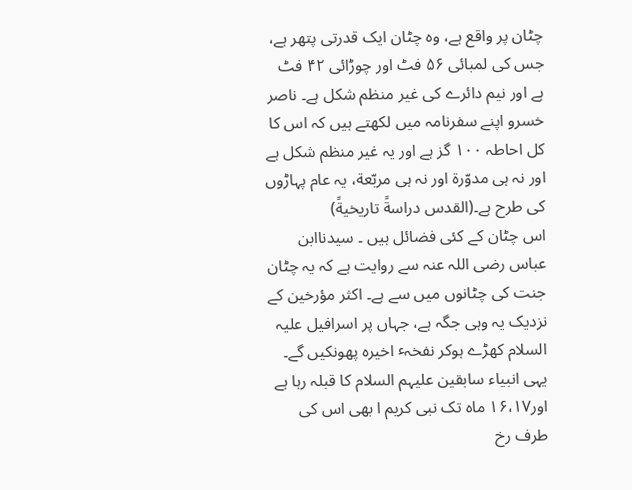چٹان پر واقع ہے، وہ چٹان ایک قدرتی پتھر ہے، جس کی لمبائی ۵۶ فٹ اور چوڑائی ۴۲ فٹ ہے اور نیم دائرے کی غیر منظم شکل ہے۔ ناصر خسرو اپنے سفرنامہ میں لکھتے ہیں کہ اس کا کل احاطہ ۱۰۰ گز ہے اور یہ غیر منظم شکل ہے اور نہ ہی مدوّرة اور نہ ہی مربّعة، یہ عام پہاڑوں کی طرح ہے۔(القدس دراسةً تاریخیةً)
اس چٹان کے کئی فضائل ہیں ۔ سیدناابن عباس رضی اللہ عنہ سے روایت ہے کہ یہ چٹان جنت کی چٹانوں میں سے ہے۔ اکثر مؤرخین کے نزدیک یہ وہی جگہ ہے، جہاں پر اسرافیل علیہ السلام کھڑے ہوکر نفخہٴ اخیرہ پھونکیں گے۔ یہی انبیاء سابقین علیہم السلام کا قبلہ رہا ہے اور۱۶،۱۷ ماہ تک نبی کریم ا بھی اس کی طرف رخ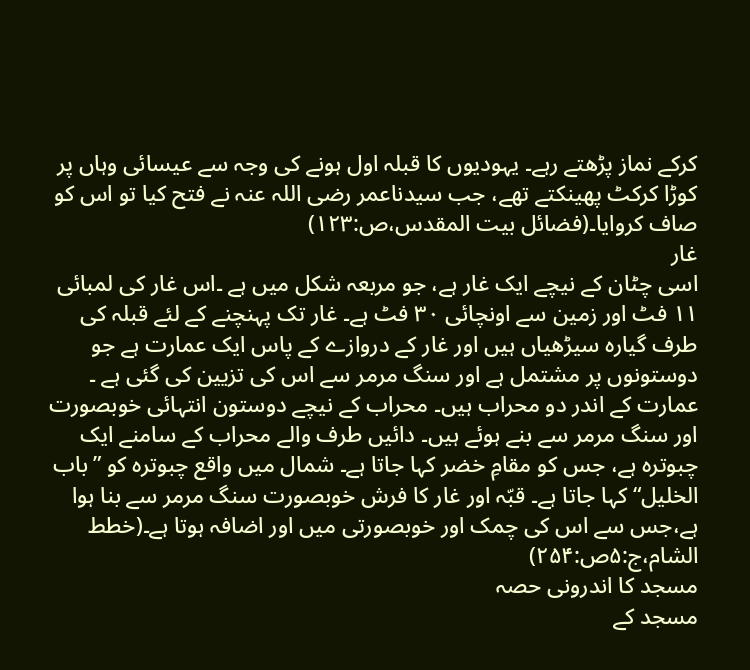کرکے نماز پڑھتے رہے۔ یہودیوں کا قبلہ اول ہونے کی وجہ سے عیسائی وہاں پر کوڑا کرکٹ پھینکتے تھے، جب سیدناعمر رضی اللہ عنہ نے فتح کیا تو اس کو صاف کروایا۔(فضائل بیت المقدس،ص:۱۲۳)
غار
اسی چٹان کے نیچے ایک غار ہے، جو مربعہ شکل میں ہے ۔اس غار کی لمبائی ۱۱ فٹ اور زمین سے اونچائی ۳۰ فٹ ہے۔ غار تک پہنچنے کے لئے قبلہ کی طرف گیارہ سیڑھیاں ہیں اور غار کے دروازے کے پاس ایک عمارت ہے جو دوستونوں پر مشتمل ہے اور سنگ مرمر سے اس کی تزیین کی گئی ہے ۔ عمارت کے اندر دو محراب ہیں۔ محراب کے نیچے دوستون انتہائی خوبصورت اور سنگ مرمر سے بنے ہوئے ہیں۔ دائیں طرف والے محراب کے سامنے ایک چبوترہ ہے، جس کو مقامِ خضر کہا جاتا ہے۔ شمال میں واقع چبوترہ کو ”باب الخلیل“ کہا جاتا ہے۔ قبّہ اور غار کا فرش خوبصورت سنگ مرمر سے بنا ہوا ہے،جس سے اس کی چمک اور خوبصورتی میں اور اضافہ ہوتا ہے۔(خطط الشام،ج:۵ص:۲۵۴)
مسجد کا اندرونی حصہ
مسجد کے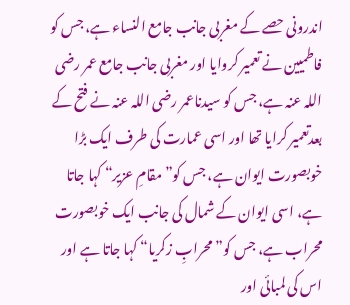اندرونی حصے کے مغربی جانب جامع النساء ہے، جس کو فاطمیین نے تعمیر کروایا اور مغربی جانب جامع عمر رضی اللہ عنہ ہے، جس کو سیدناعمر رضی اللہ عنہ نے فتح کے بعدتعمیر کرایا تھا اور اسی عمارت کی طرف ایک بڑا خوبصورت ایوان ہے، جس کو” مقامِ عزیر“ کہا جاتا ہے، اسی ایوان کے شمال کی جانب ایک خوبصورت محراب ہے، جس کو” محرابِ زکریا“ کہا جاتا ہے اور اس کی لمبائی اور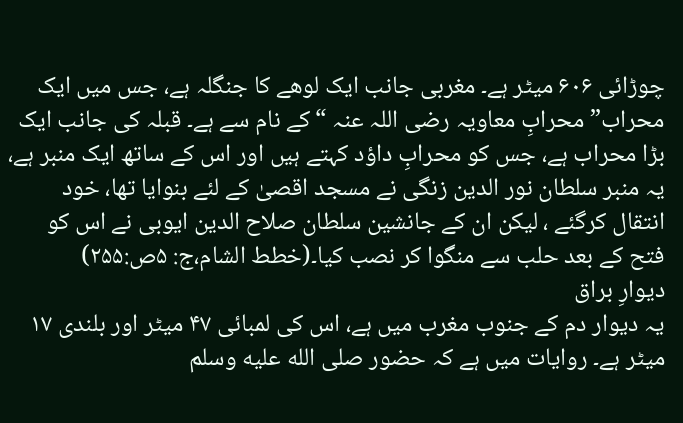چوڑائی ۶۰۶ میٹر ہے۔ مغربی جانب ایک لوھے کا جنگلہ ہے، جس میں ایک محراب” محرابِ معاویہ رضی اللہ عنہ “کے نام سے ہے۔ قبلہ کی جانب ایک بڑا محراب ہے، جس کو محرابِ داؤد کہتے ہیں اور اس کے ساتھ ایک منبر ہے، یہ منبر سلطان نور الدین زنگی نے مسجد اقصیٰ کے لئے بنوایا تھا، خود انتقال کرگئے ، لیکن ان کے جانشین سلطان صلاح الدین ایوبی نے اس کو فتح کے بعد حلب سے منگوا کر نصب کیا۔(خطط الشام،ج: ۵ص:۲۵۵)
دیوارِ براق
یہ دیوار دم کے جنوب مغرب میں ہے، اس کی لمبائی ۴۷ میٹر اور بلندی ۱۷ میٹر ہے۔ روایات میں ہے کہ حضور صلى الله عليه وسلم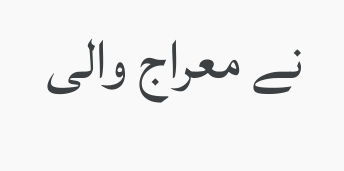نے معراج والی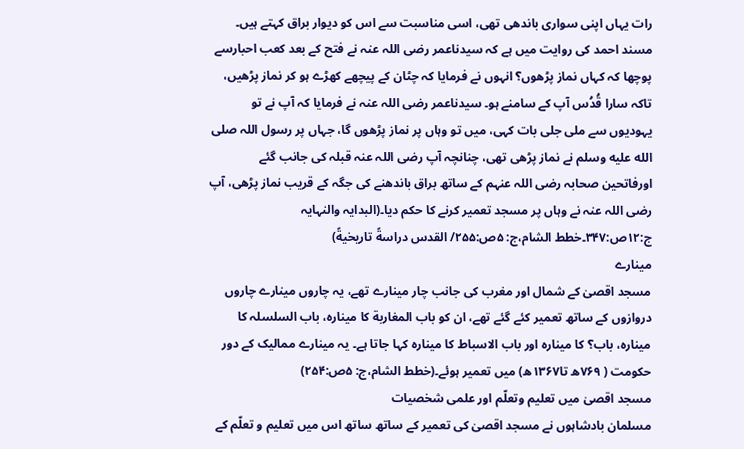رات یہاں اپنی سواری باندھی تھی، اسی مناسبت سے اس کو دیوار براق کہتے ہیں۔
مسند احمد کی روایت میں ہے کہ سیدناعمر رضی اللہ عنہ نے فتح کے بعد کعب احبارسے پوچھا کہ کہاں نماز پڑھوں؟ انہوں نے فرمایا کہ چٹان کے پیچھے کھڑے ہو کر نماز پڑھیں، تاکہ سارا قُدُس آپ کے سامنے ہو۔ سیدناعمر رضی اللہ عنہ نے فرمایا کہ آپ نے تو یہودیوں سے ملی جلی بات کہی، میں تو وہاں پر نماز پڑھوں گا، جہاں پر رسول اللہ صلى الله عليه وسلم نے نماز پڑھی تھی، چنانچہ آپ رضی اللہ عنہ قبلہ کی جانب گئے اورفاتحین صحابہ رضی اللہ عنہم کے ساتھ براق باندھنے کی جگہ کے قریب نماز پڑھی، آپ رضی اللہ عنہ نے وہاں پر مسجد تعمیر کرنے کا حکم دیا۔(البدایہ والنہایہ ج:۱۲ص:۳۴۷۔خطط الشام،ج: ۵ص:۲۵۵/ القدس دراسةً تاریخیةً)
مینارے
مسجد اقصیٰ کے شمال اور مغرب کی جانب چار مینارے تھے، یہ چاروں مینارے چاروں دروازوں کے ساتھ تعمیر کئے گئے تھے، ان کو باب المغاربة کا مینارہ، باب السلسلہ کا مینارہ، باب؟ کا مینارہ اور باب الاسباط کا مینارہ کہا جاتا ہے۔ یہ مینارے ممالیک کے دور حکومت ( ۷۶۹ھ تا۱۳۶۷ھ) میں تعمیر ہوئے۔(خطط الشام،ج: ۵ص:۲۵۴)
مسجد اقصیٰ میں تعلیم وتعلّم اور علمی شخصیات
مسلمان بادشاہوں نے مسجد اقصیٰ کی تعمیر کے ساتھ ساتھ اس میں تعلیم و تعلّم کے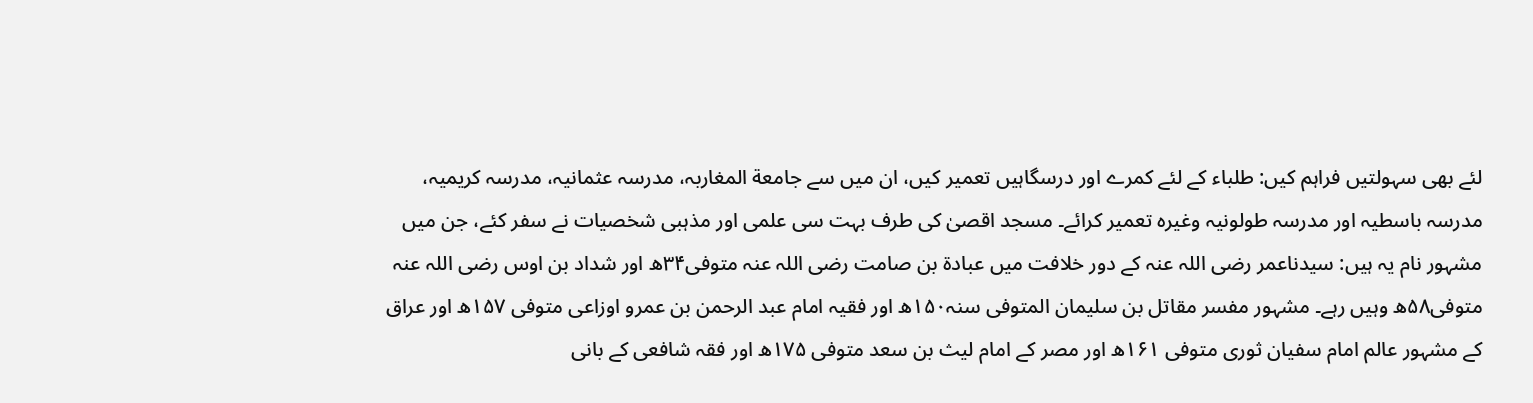لئے بھی سہولتیں فراہم کیں: طلباء کے لئے کمرے اور درسگاہیں تعمیر کیں، ان میں سے جامعة المغاربہ، مدرسہ عثمانیہ، مدرسہ کریمیہ، مدرسہ باسطیہ اور مدرسہ طولونیہ وغیرہ تعمیر کرائے۔ مسجد اقصیٰ کی طرف بہت سی علمی اور مذہبی شخصیات نے سفر کئے، جن میں مشہور نام یہ ہیں: سیدناعمر رضی اللہ عنہ کے دور خلافت میں عبادة بن صامت رضی اللہ عنہ متوفی۳۴ھ اور شداد بن اوس رضی اللہ عنہ متوفی۵۸ھ وہیں رہے۔ مشہور مفسر مقاتل بن سلیمان المتوفی سنہ۱۵۰ھ اور فقیہ امام عبد الرحمن بن عمرو اوزاعی متوفی ۱۵۷ھ اور عراق کے مشہور عالم امام سفیان ثوری متوفی ۱۶۱ھ اور مصر کے امام لیث بن سعد متوفی ۱۷۵ھ اور فقہ شافعی کے بانی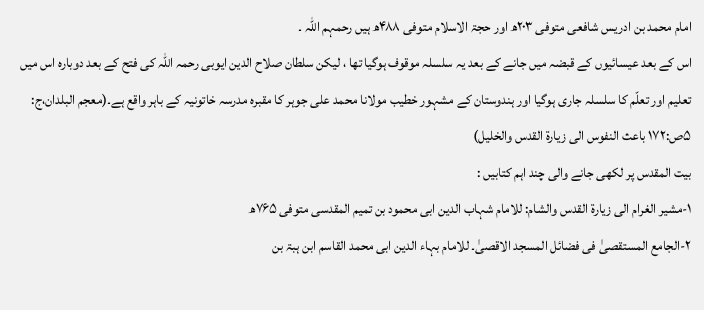امام محمد بن ادریس شافعی متوفی ۲۰۳ھ اور حجۃ الاسلام متوفی ۴۸۸ھ ہیں رحمہم اللہ ۔
اس کے بعد عیسائیوں کے قبضہ میں جانے کے بعد یہ سلسلہ موقوف ہوگیا تھا ، لیکن سلطان صلاح الدین ایوبی رحمہ اللہ کی فتح کے بعد دوبارہ اس میں تعلیم اور تعلّم کا سلسلہ جاری ہوگیا اور ہندوستان کے مشہور خطیب مولانا محمد علی جوہر کا مقبرہ مدرسہ خاتونیہ کے باہر واقع ہے۔(معجم البلدان،ج: ۵ص:۱۷۲ باعث النفوس الی زیارة القدس والخلیل)
بیت المقدس پر لکھی جانے والی چند اہم کتابیں :
۱-مشیر الغرام الی زیارة القدس والشام: للامام شہاب الدین ابی محمود بن تمیم المقدسی متوفی ۷۶۵ھ
۲-الجامع المستقصیٰ فی فضائل المسجد الاقصیٰ۔ للامام بہاء الدین ابی محمد القاسم ابن ہبۃ بن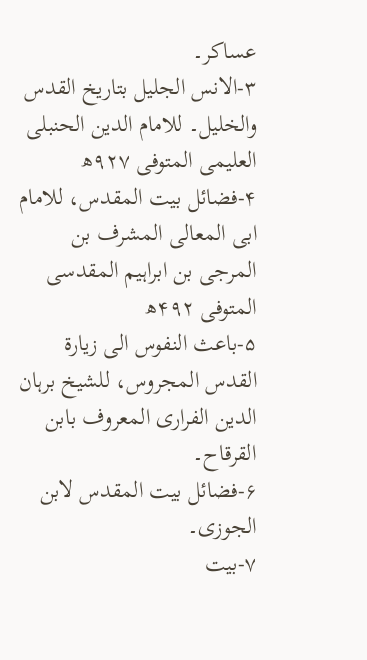عساکر۔
۳-الانس الجلیل بتاریخ القدس والخلیل۔ للامام الدین الحنبلی العلیمی المتوفی ۹۲۷ھ
۴-فضائل بیت المقدس، للامام ابی المعالی المشرف بن المرجی بن ابراہیم المقدسی المتوفی ۴۹۲ھ
۵-باعث النفوس الی زیارة القدس المجروس، للشیخ برہان الدین الفراری المعروف بابن القرقاح۔
۶-فضائل بیت المقدس لابن الجوزی۔
۷-بیت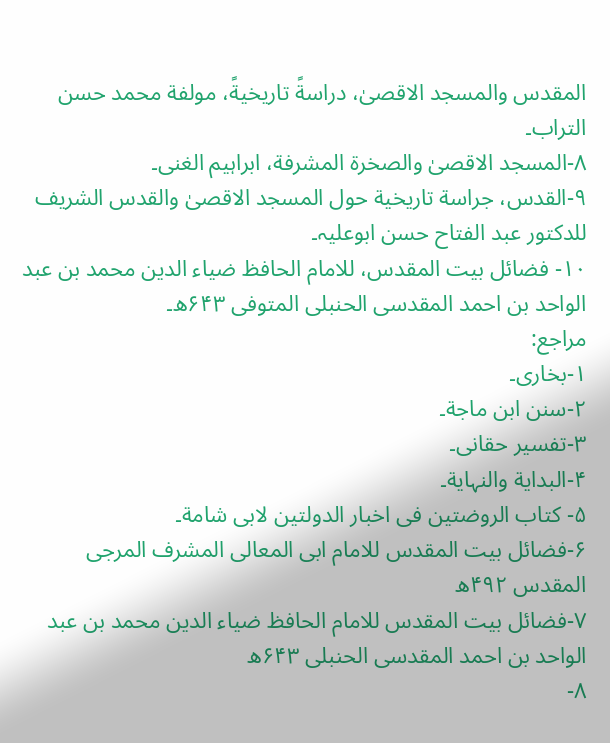المقدس والمسجد الاقصیٰ، دراسةً تاریخیةً، مولفة محمد حسن التراب۔
۸-المسجد الاقصیٰ والصخرة المشرفة، ابراہیم الغنی۔
۹-القدس، جراسة تاریخیة حول المسجد الاقصیٰ والقدس الشریف للدکتور عبد الفتاح حسن ابوعلیہ۔
۱۰- فضائل بیت المقدس، للامام الحافظ ضیاء الدین محمد بن عبد الواحد بن احمد المقدسی الحنبلی المتوفی ۶۴۳ھ۔
مراجع:
۱-بخاری۔
۲-سنن ابن ماجة۔
۳-تفسیر حقانی۔
۴-البدایة والنہایة۔
۵- کتاب الروضتین فی اخبار الدولتین لابی شامة۔
۶-فضائل بیت المقدس للامام ابی المعالی المشرف المرجی المقدس ۴۹۲ھ
۷-فضائل بیت المقدس للامام الحافظ ضیاء الدین محمد بن عبد الواحد بن احمد المقدسی الحنبلی ۶۴۳ھ
۸-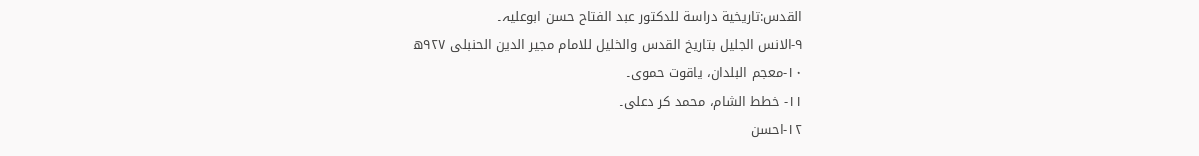القدس:تاریخیة دراسة للدکتور عبد الفتاح حسن ابوعلیہ۔
۹-الانس الجلیل بتاریخ القدس والخلیل للامام مجیر الدین الحنبلی ۹۲۷ھ
۱۰-معجم البلدان، یاقوت حموی۔
۱۱- خطط الشام، محمد کر دعلی۔
۱۲-احسن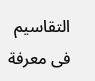التقاسیم فی معرفة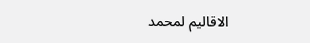الاقالیم لمحمد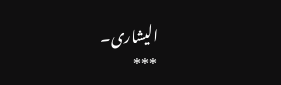الیشاری۔
***